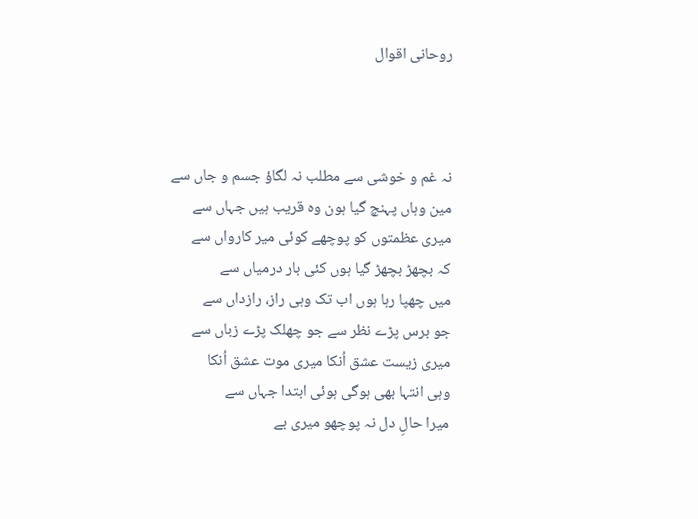روحانی اقوال



نہ غم و خوشی سے مطلب نہ لگاؤ جسم و جاں سے
مین وہاں پہنچ گیا ہون وہ قریب ہیں جہاں سے
میری عظمتوں کو پوچھے کوئی میر کارواں سے
کہ بچھڑ بچھڑ گیا ہوں کئی بار درمیاں سے
میں چھپا رہا ہوں اب تک وہی راز، رازداں سے
جو برس پڑے نظر سے جو چھلک پڑے زباں سے
میری زیست عشق اُنکا میری موت عشق اُنکا
وہی انتہا بھی ہوگی ہوئی ابتدا جہاں سے
میرا حالِ دل نہ پوچھو میری بے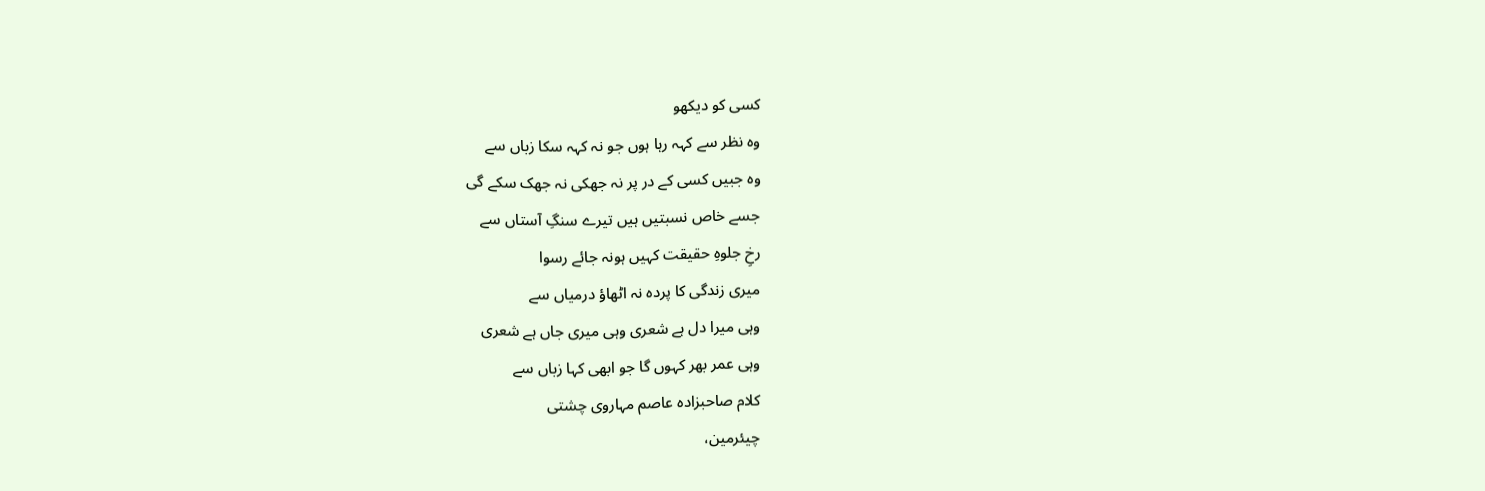کسی کو دیکھو
وہ نظر سے کہہ رہا ہوں جو نہ کہہ سکا زباں سے
وہ جبیں کسی کے در پر نہ جھکی نہ جھک سکے گی
جسے خاص نسبتیں ہیں تیرے سنگِ آستاں سے
رخِ جلوہِ حقیقت کہیں ہونہ جائے رسوا
میری زندگی کا پردہ نہ اٹھاؤ درمیاں سے
وہی میرا دل ہے شعری وہی میری جاں ہے شعری
وہی عمر بھر کہوں گا جو ابھی کہا زباں سے
کلام صاحبزادہ عاصم مہاروی چشتی
چیئرمین،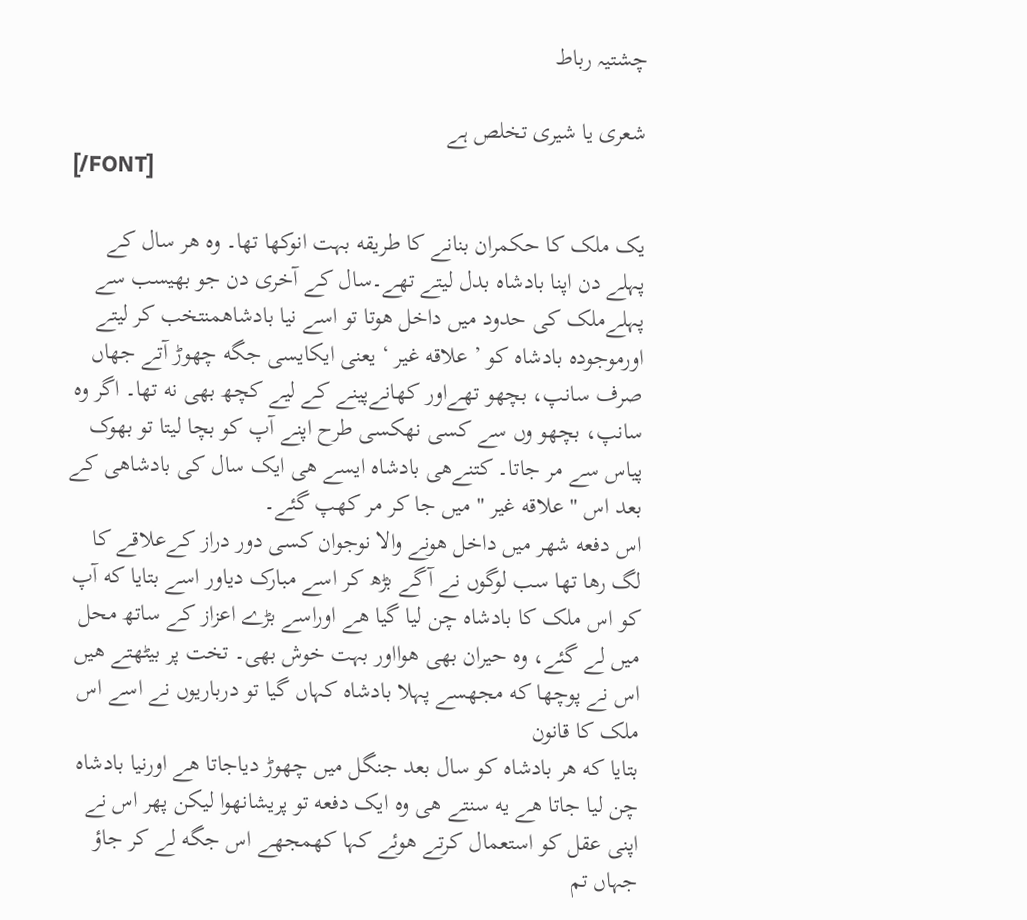چشتیہ رباط

شعری یا شیری تخلص ہے
[/FONT]

یک ملک کا حکمران بنانے کا طریقه بہت انوکھا تھا۔ وه هر سال کے پہلے دن اپنا بادشاه بدل لیتے تھے۔سال کے آخری دن جو بھیسب سے پہلےملک کی حدود میں داخل هوتا تو اسے نیا بادشاهمنتخب کر لیتے اورموجوده بادشاه کو ’ علاقه غیر ‘ یعنی ایکایسی جگه چھوڑ آتے جهاں صرف سانپ، بچھو تھےاور کھانےپینے کے لیے کچھ بھی نه تھا۔ اگر وه سانپ، بچھو وں سے کسی نهکسی طرح اپنے آپ کو بچا لیتا تو بھوک پیاس سے مر جاتا۔ کتنےهی بادشاه ایسے هی ایک سال کی بادشاهی کے بعد اس " علاقه غیر " میں جا کر مر کھپ گئے۔
اس دفعه شهر میں داخل هونے والا نوجوان کسی دور دراز کےعلاقے کا لگ رها تھا سب لوگوں نے آگے بڑھ کر اسے مبارک دیاور اسے بتایا که آپ کو اس ملک کا بادشاه چن لیا گیا هے اوراسے بڑے اعزاز کے ساتھ محل میں لے گئے، وه حیران بھی هوااور بہت خوش بھی۔ تخت پر بیٹھتے هیں اس نے پوچھا که مجھسے پہلا بادشاه کہاں گیا تو درباریوں نے اسے اس ملک کا قانون
بتایا که هر بادشاه کو سال بعد جنگل میں چھوڑ دیاجاتا هے اورنیا بادشاه چن لیا جاتا هے یه سنتے هی وه ایک دفعه تو پریشانهوا لیکن پھر اس نے اپنی عقل کو استعمال کرتے هوئے کہا کهمجھے اس جگه لے کر جاؤ جہاں تم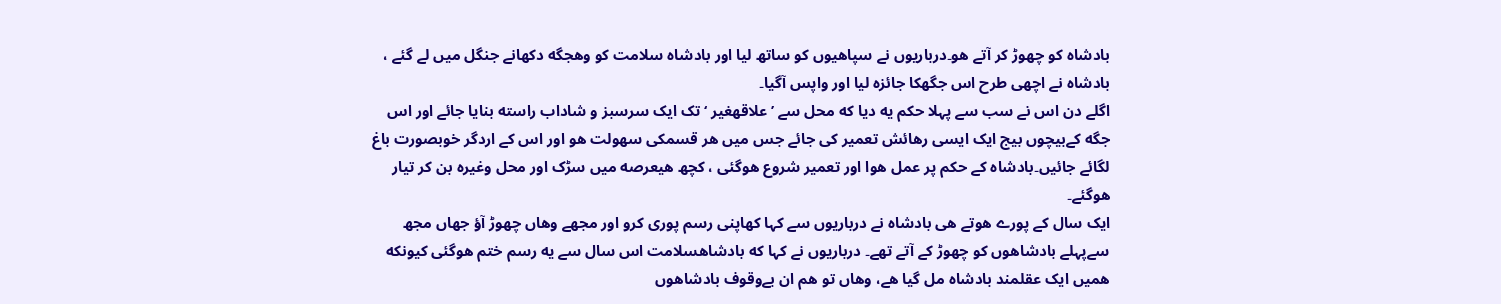بادشاه کو چھوڑ کر آتے هو۔درباریوں نے سپاهیوں کو ساتھ لیا اور بادشاه سلامت کو وهجگه دکھانے جنگل میں لے گئے ، بادشاه نے اچھی طرح اس جگهکا جائزه لیا اور واپس آگیا۔
اگلے دن اس نے سب سے پہلا حکم یه دیا که محل سے ’ علاقهغیر ‘ تک ایک سرسبز و شاداب راسته بنایا جائے اور اس جگه کےبیچوں بیج ایک ایسی رهائش تعمیر کی جائے جس میں هر قسمکی سهولت هو اور اس کے اردگر خوبصورت باغ لگائے جائیں۔بادشاه کے حکم پر عمل هوا اور تعمیر شروع هوگئی ، کچھ هیعرصه میں سڑک اور محل وغیره بن کر تیار هوگئے۔
ایک سال کے پورے هوتے هی بادشاه نے درباریوں سے کہا کهاپنی رسم پوری کرو اور مجھے وهاں چھوڑ آؤ جهاں مجھ سےپہلے بادشاهوں کو چھوڑ کے آتے تھے۔ درباریوں نے کہا که بادشاهسلامت اس سال سے یه رسم ختم هوگئی کیونکه همیں ایک عقلمند بادشاه مل گیا هے، وهاں تو هم ان بےوقوف بادشاهوں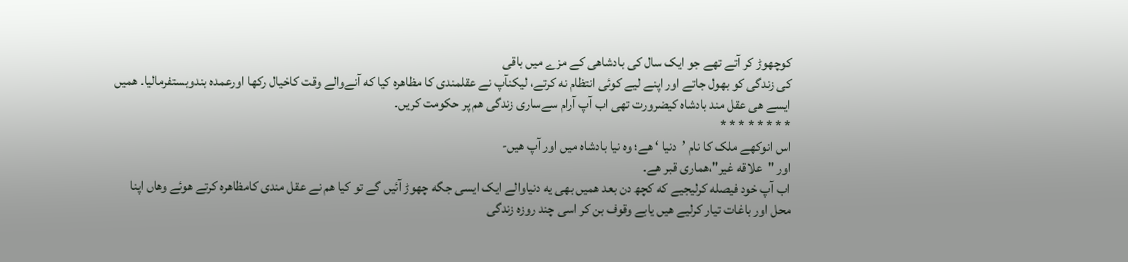کوچھوڑ کر آتے تھے جو ایک سال کی بادشاهی کے مزے میں باقی
کی زندگی کو بھول جاتے اور اپنے لیے کوئی انتظام نه کرتے، لیکنآپ نے عقلمندی کا مظاهره کیا که آنےوالے وقت کاخیال رکھا اورعمده بندوبستفرمالیا۔ همیں ایسے هی عقل مند بادشاه کیضرورت تھی اب آپ آرام سےساری زندگی هم پر حکومت کریں۔
* * * * * * * *
اس انوکھے ملک کا نام ’دنیا ‘ هے؛ وه نیا بادشاه میں اور آپ هیں-
اور "علاقه غیر"،هماری قبر هے۔
اب آپ خود فیصله کرلیجیے که کچھ دن بعد همیں بھی یه دنیاوالے ایک ایسی جگه چھوڑ آئیں گے تو کیا هم نے عقل مندی کامظاهره کرتے هوئے وهاں اپنا محل اور باغات تیار کرلیے هیں یابے وقوف بن کر اسی چند روزه زندگی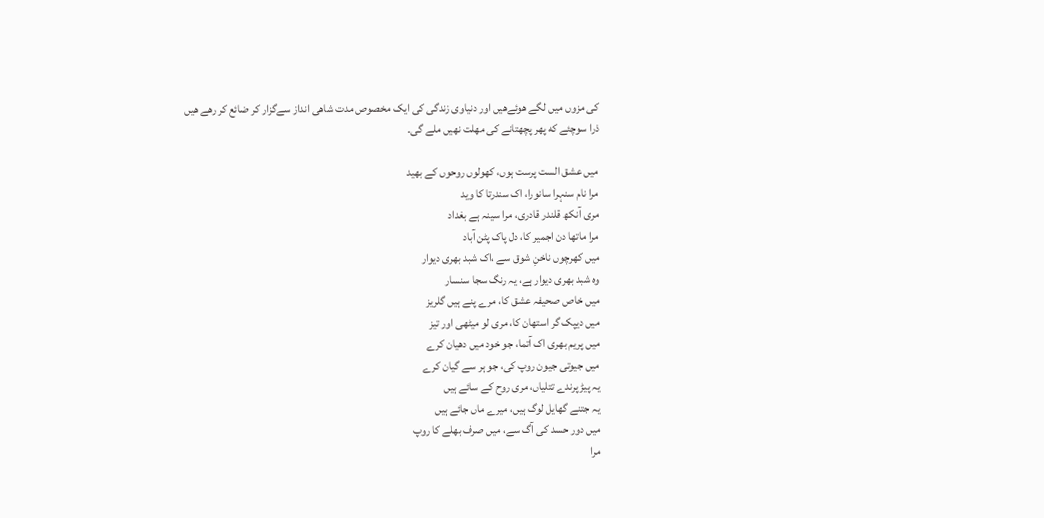کی مزوں میں لگے هوئےهیں اور دنیاوی زندگی کی ایک مخصوص مدت شاهی انداز سےگزار کر ضائع کر رهے هیں
ذرا سوچئے که پھر پچھتانے کی مھلت نهیں ملے گی۔

میں عشق الست پرست ہوں، کھولوں روحوں کے بھید
مرا نام سنہرا سانورا، اک سندرتا کا وید
مری آنکھ قلندر قادری، مرا سینہ ہے بغداد
مرا ماتھا دن اجمیر کا، دل پاک پٹن آباد
میں کھرچوں ناخنِ شوق سے ،اک شبد بھری دیوار
وہ شبد بھری دیوار ہے، یہ رنگ سجا سنسار
میں خاص صحیفہ عشق کا، مرے پنے ہیں گلریز
میں دیپک گر استھان کا، مری لو میٹھی اور تیز
میں پریم بھری اک آتما، جو خود میں دھیان کرے
میں جیوتی جیون روپ کی، جو ہر سے گیان کرے
یہ پیڑ پرندے تتلیاں، مری روح کے سائے ہیں
یہ جتنے گھایل لوگ ہیں، میرے ماں جائے ہیں
میں دور حسد کی آگ سے، میں صرف بھلے کا روپ
مرا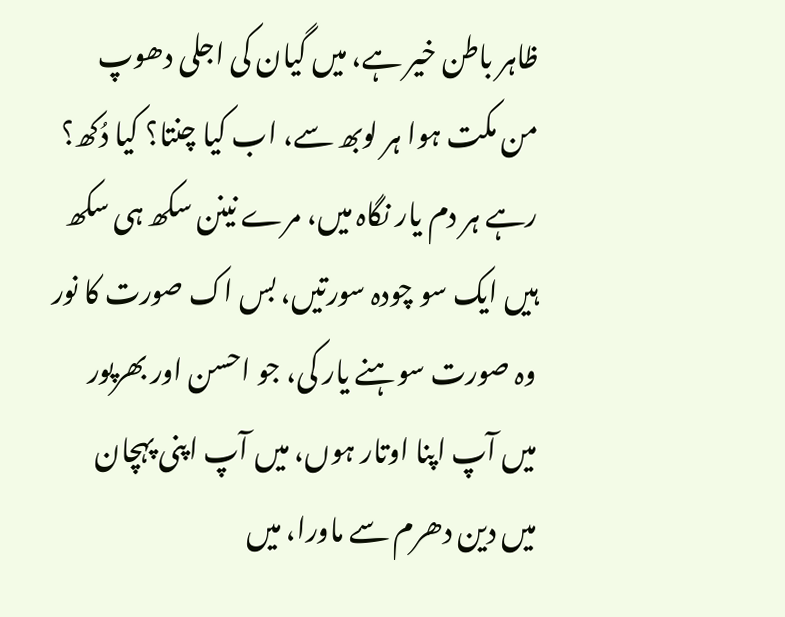ظاہر باطن خیر ہے، میں گیان کی اجلی دھوپ
من مکت ہوا ہر لوبھ سے، اب کیا چنتا؟ کیا دُکھ؟
رہے ہر دم یار نگاہ میں، مرے نینن سکھ ہی سکھ
ہیں ایک سو چودہ سورتیں، بس اک صورت کا نور
وہ صورت سوہنے یار کی، جو احسن اور بھرپور
میں آپ اپنا اوتار ہوں، میں آپ اپنی پہچان
میں دین دھرم سے ماورا، میں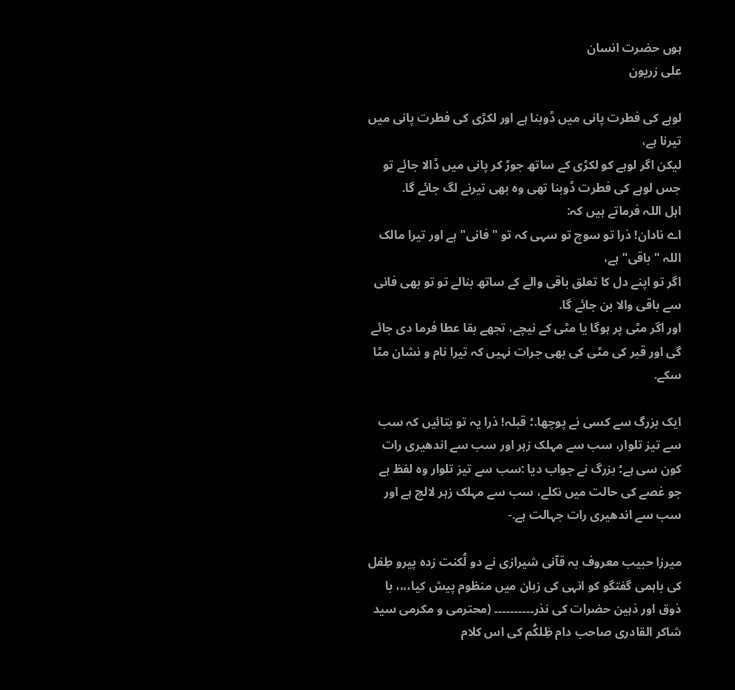ہوں حضرت انسان
علی زریون

لوہے کی فطرت پانی میں ڈوبنا ہے اور لکڑی کی فطرت پانی میں تیرنا ہے،
لیکن اگر لوہے کو لکڑی کے ساتھ جوڑ کر پانی میں ڈالا جائے تو جس لوہے کی فطرت ڈوبنا تھی وہ بھی تیرنے لگ جائے گا.
اہل اللہ فرماتے ہیں کہ:
اے نادان! ذرا تو سوچ تو سہی کہ تو "فانی" ہے اور تیرا مالک اللہ "باقی" ہے،
اگر تو اپنے دل کا تعلق باقی والے کے ساتھ بنالے تو تو بھی فانی سے باقی والا بن جائے گا.
اور اگر مٹی پر ہوگا یا مٹی کے نیچے، تجھے بقا عطا فرما دی جائے گی اور قبر کی مٹی کی بھی جرات نہیں کہ تیرا نام و نشان مٹا سکے.

ایک بزرگ سے کسی نے پوچھا.؛ قبلہ! ذرا یہ تو بتائیں کہ سب سے تیز تلوار، سب سے مہلک زہر اور سب سے اندھیری رات کون سی ہے؛ بزرگ نے جواب دیا :سب سے تیز تلوار وہ لفظ ہے جو غصے کی حالت میں نکلے، سب سے مہلک زہر لالچ ہے اور سب سے اندھیری رات جہالت ہے.-

میرزا حبیب معروف بہ قآنی شیرازی نے دو لُکنت زدہ پیرو طِفل کی باہمی گفتگو کو انہی کی زبان میں منظوم پیش کیا،،،، با ذوق اور ذہین حضرات کی نذر۔۔۔۔۔۔۔۔۔۔ (محترمی و مکرمی سید شاکر القادری صاحب دام ظِلکُم کی اس کلام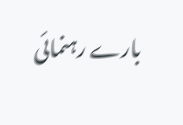بارے رہنمائی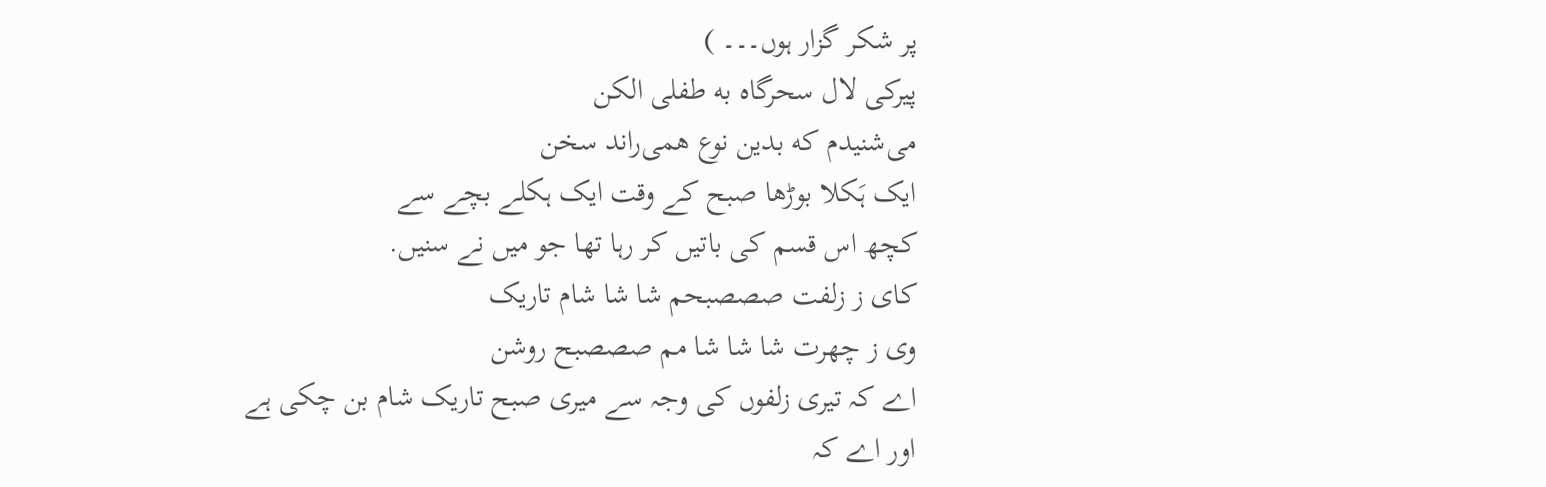پر شکر گزار ہوں۔۔۔ )
پیرکی لال سحرگاه به طفلی الکن
می‌شنیدم که بدین نوع همی‌راند سخن
ایک ہَکلا بوڑھا صبح کے وقت ایک ہکلے بچے سے
کچھ اس قسم کی باتیں کر رہا تھا جو میں نے سنیں.
کای ز زلفت صصصبحم شا شا شام تاریک
وی ز چهرت شا شا شا مم صصصبح روشن
اے کہ تیری زلفوں کی وجہ سے میری صبح تاریک شام بن چکی ہے
اور اے کہ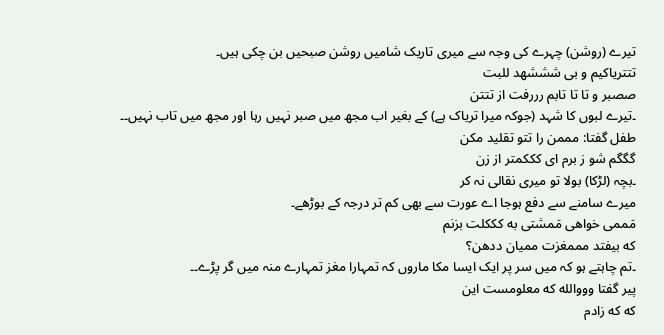تیرے (روشن) چہرے کی وجہ سے میری تاریک شامیں روشن صبحیں بن چکی ہیں۔
تتتریاکیم و بی شششهد للبت
صصبر و تا تا تابم رررفت از تتتن
۔تیرے لبوں کا شہد (جوکہ میرا تریاک ہے) کے بغیر اب مجھ میں صبر نہیں رہا اور مجھ میں تاب نہیں۔۔
طفل گفتا: مممن را تتو تقلید مکن
گگگم شو ز برم ای کککمتر از زن
۔بچہ (لڑکا) بولا تو میری نقالی نہ کر
میرے سامنے سے دفع ہوجا اے عورت سے بھی کم تر درجہ کے بوڑھے۔
مَممی خواهی مَمشتی به کککلت بزنم
که بیفتد مممغزت ممیان ددهن؟
۔تم چاہتے ہو کہ میں سر پر ایک ایسا مکا ماروں کہ تمہارا مغز تمہارے منہ میں گر پڑے۔۔
پیر گفتا وووالله که معلومست این
که که زادم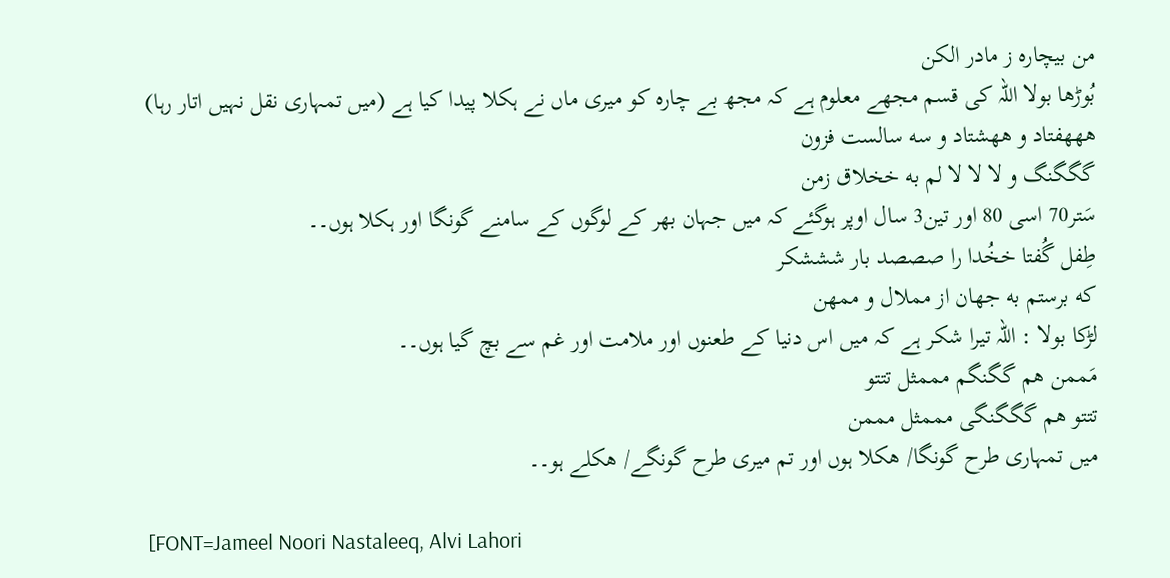من بیچاره ز مادر الکن
بُوڑھا بولا اللہ کی قسم مجھے معلوم ہے کہ مجھ بے چارہ کو میری ماں نے ہکلا پیدا کیا ہے (میں تمہاری نقل نہیں اتار رہا)
هههفتاد و ههشتاد و سه سالست فزون
گگگنگ و لا لا لا لم به خخلاق زمن
سَتر70 اسی 80 اور تین3 سال اوپر ہوگئے کہ میں جہان بھر کے لوگوں کے سامنے گونگا اور ہکلا ہوں۔۔
طِفل گُفتا خخُدا را صصصد بار شششکر
که برستم به جهان از مملال و ممهن
لڑکا بولا : اللہ تیرا شکر ہے کہ میں اس دنیا کے طعنوں اور ملامت اور غم سے بچ گیا ہوں۔۔
مَممن هم گگنگم مممثل تتتو
تتتو هم گگگنگی مممثل مممن
میں تمہاری طرح گونگا/ ھکلا ہوں اور تم میری طرح گونگے/ ھکلے ہو۔۔

[FONT=Jameel Noori Nastaleeq, Alvi Lahori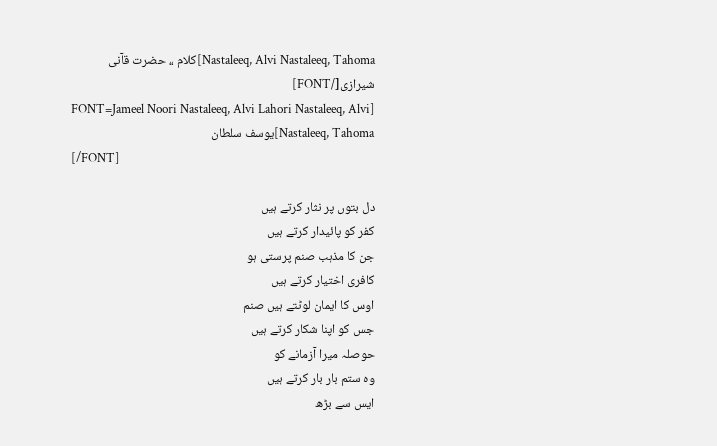Nastaleeq, Alvi Nastaleeq, Tahoma]کلام ،، حضرت قآنی شیرازی[/FONT]
[FONT=Jameel Noori Nastaleeq, Alvi Lahori Nastaleeq, Alvi Nastaleeq, Tahoma]یوسف سلطان
[/FONT]

دل بتوں پر نثار کرتے ہیں
کفر کو پائیدار کرتے ہیں
جن کا مذہب صنم پرستی ہو
کافری اختیار کرتے ہیں
اوس کا ایمان لوٹتے ہیں صنم
جس کو اپنا شکار کرتے ہیں
حوصلہ میرا آزمانے کو
وہ ستم بار بار کرتے ہیں
ایس سے بڑھ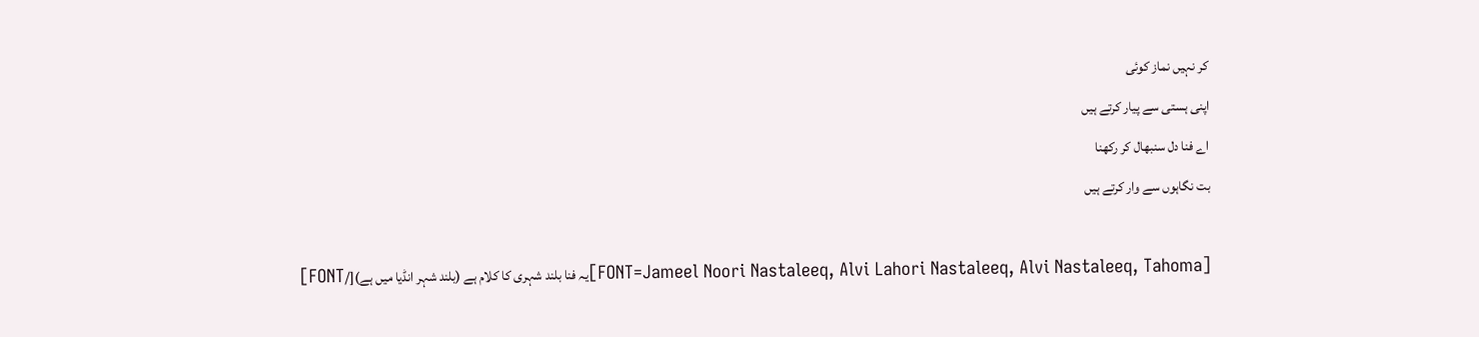کر نہیں نماز کوئی
اپنی ہستی سے پیار کرتے ہیں
اے فنا دل سنبھال کر رکھنا
بت نگاہوں سے وار کرتے ہیں

[FONT=Jameel Noori Nastaleeq, Alvi Lahori Nastaleeq, Alvi Nastaleeq, Tahoma]یہ فنا بلند شہری کا کلام ہے (بلند شہر انڈیا میں ہے)[/FONT]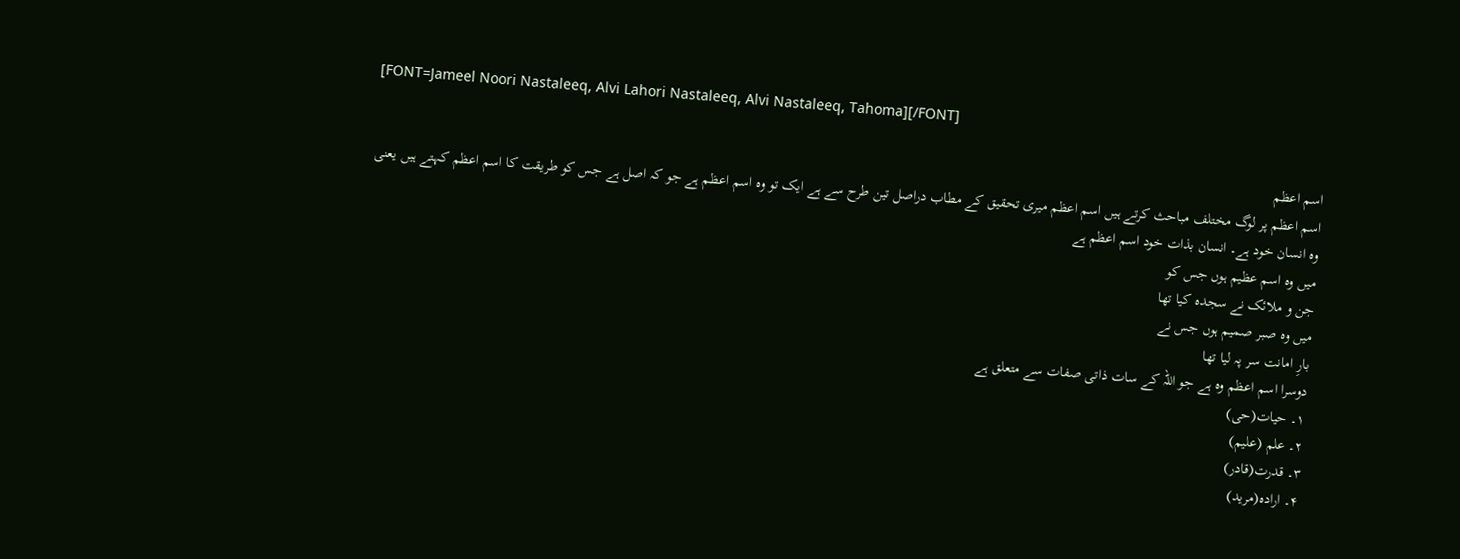[FONT=Jameel Noori Nastaleeq, Alvi Lahori Nastaleeq, Alvi Nastaleeq, Tahoma][/FONT]

اسم اعظم
اسم اعظم پر لوگ مختلف مباحث کرتے ہیں اسم اعظم میری تحقیق کے مطاب دراصل تین طرح سے ہے ایک تو وہ اسم اعظم ہے جو کہ اصل ہے جس کو طریقت کا اسم اعظم کہتے ہیں یعنی وہ انسان خود ہے۔ انسان بذات خود اسم اعظم ہے
میں وہ اسم عظیم ہوں جس کو
جن و ملائک نے سجدہ کیا تھا
میں وہ صبر صمیم ہوں جس نے
بارِ امانت سر پہ لیا تھا
دوسرا اسم اعظم وہ ہے جو اللہ کے سات ذاتی صفات سے متعلق ہے
۱۔ حیات(حی)
۲۔ علم (علیم)
۳۔ قدرت(قادر)
۴۔ ارادہ(مرید)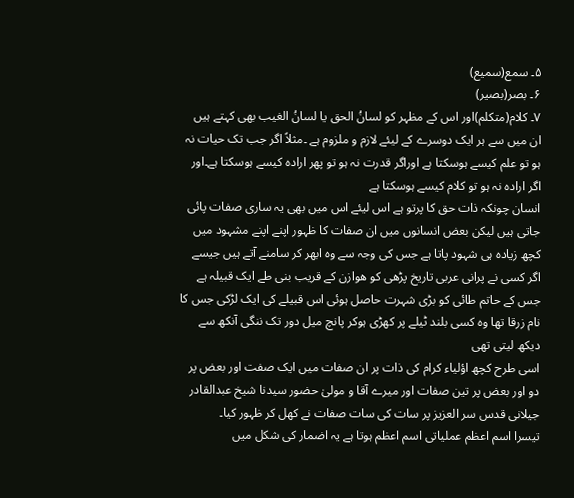۵۔ سمع(سمیع)
۶۔ بصر(بصیر)
۷۔ کلام(متکلم)اور اس کے مظہر کو لسانُ الحق یا لسانُ الغیب بھی کہتے ہیں
ان میں سے ہر ایک دوسرے کے لیئے لازم و ملزوم ہے ۔مثلاً اگر جب تک حیات نہ ہو تو علم کیسے ہوسکتا ہے اوراگر قدرت نہ ہو تو پھر ارادہ کیسے ہوسکتا ہے۔اور اگر ارادہ نہ ہو تو کلام کیسے ہوسکتا ہے
انسان چونکہ ذات حق کا پرتو ہے اس لیئے اس میں بھی یہ ساری صفات پائی جاتی ہیں لیکن بعض انسانوں میں ان صفات کا ظہور اپنے اپنے مشہود میں کچھ زیادہ ہی شہود پاتا ہے جس کی وجہ سے وہ ابھر کر سامنے آتے ہیں جیسے اگر کسی نے پرانی عربی تاریخ پڑھی کو ھوازن کے قریب بنی طے ایک قبیلہ ہے جس کے حاتم طائی کو بڑی شہرت حاصل ہوئی اس قبیلے کی ایک لڑکی جس کا نام زرقا تھا وہ کسی بلند ٹیلے پر کھڑی ہوکر پانچ میل دور تک ننگی آنکھ سے دیکھ لیتی تھی
اسی طرح کچھ اؤلیاء کرام کی ذات پر ان صفات میں ایک صفت اور بعض پر دو اور بعض پر تین صفات اور میرے آقا و مولیٰ حضور سیدنا شیخ عبدالقادر جیلانی قدس سر العزیز پر سات کی سات صفات نے کھل کر ظہور کیا۔
تیسرا اسم اعظم عملیاتی اسم اعظم ہوتا ہے یہ اضمار کی شکل میں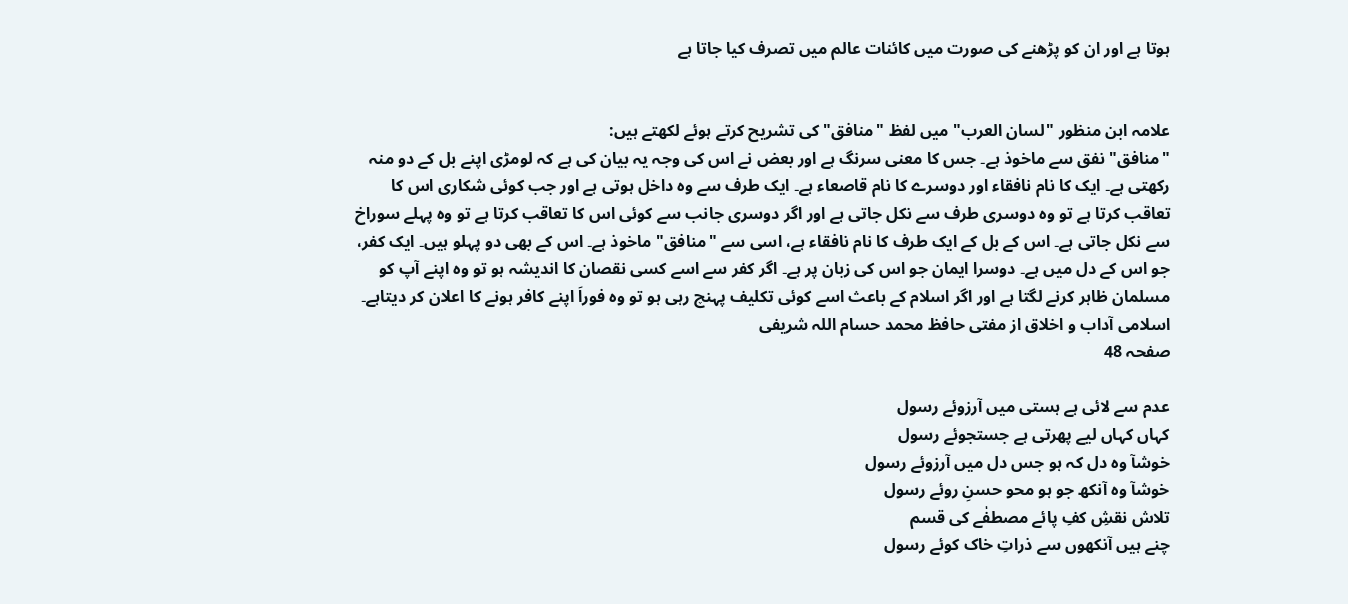ہوتا ہے اور ان کو پڑھنے کی صورت میں کائنات عالم میں تصرف کیا جاتا ہے


علامہ ابن منظور "لسان العرب" میں لفظ "منافق" کی تشریح کرتے ہوئے لکھتے ہیں:
"منافق" نفق سے ماخوذ ہے۔ جس کا معنی سرنگ ہے اور بعض نے اس کی وجہ یہ بیان کی ہے کہ لومڑی اپنے بل کے دو منہ رکھتی ہے۔ ایک کا نام نافقاء اور دوسرے کا نام قاصعاء ہے۔ ایک طرف سے وہ داخل ہوتی ہے اور جب کوئی شکاری اس کا تعاقب کرتا ہے تو وہ دوسری طرف سے نکل جاتی ہے اور اگر دوسری جانب سے کوئی اس کا تعاقب کرتا ہے تو وہ پہلے سوراخ سے نکل جاتی ہے۔ اس کے بل کے ایک طرف کا نام نافقاء ہے، اسی سے "منافق" ماخوذ ہے۔ اس کے بھی دو پہلو ہیں۔ ایک کفر، جو اس کے دل میں ہے۔ دوسرا ایمان جو اس کی زبان پر ہے۔ اگر کفر سے اسے کسی نقصان کا اندیشہ ہو تو وہ اپنے آپ کو مسلمان ظاہر کرنے لگتا ہے اور اگر اسلام کے باعث اسے کوئی تکلیف پہنچ رہی ہو تو وہ فوراَ اپنے کافر ہونے کا اعلان کر دیتاہے۔
اسلامی آداب و اخلاق از مفتی حافظ محمد حسام اللہ شریفی
صفحہ 48

عدم سے لائی ہے ہستی میں آرزوئے رسول
کہاں کہاں لیے پھرتی ہے جستجوئے رسول
خوشآ وہ دل کہ ہو جس دل میں آرزوئے رسول
خوشآ وہ آنکھ جو ہو محو حسنِ روئے رسول
تلاش نقشِ کفِ پائے مصطفٰے کی قسم
چنے ہیں آنکھوں سے ذراتِ خاک کوئے رسول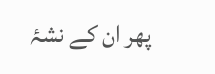پھر ان کے نشۂ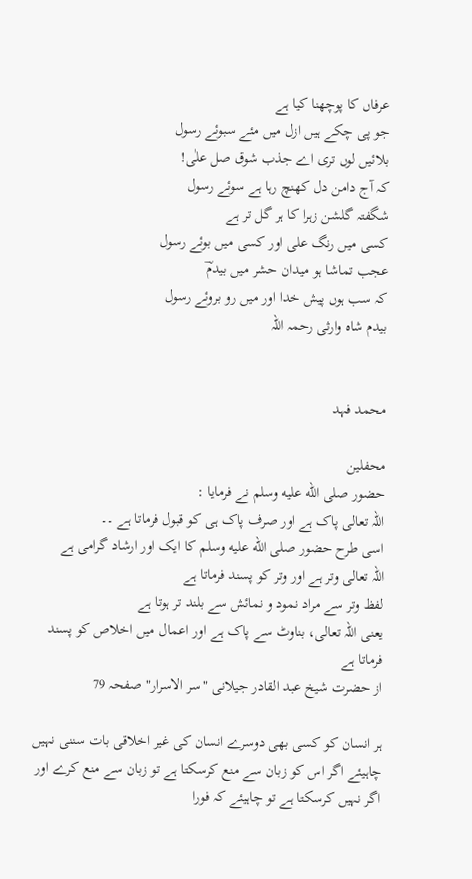عرفاں کا پوچھنا کیا ہے
جو پی چکے ہیں ازل میں مئے سبوئے رسول
بلائیں لوں تری اے جذب شوق صل علٰی!
کہ آج دامن دل کھنچ رہا ہے سوئے رسول
شگفتہ گلشن زہرا کا ہر گل تر ہے
کسی میں رنگ علی اور کسی میں بوئے رسول
عجب تماشا ہو میدان حشر میں بیدمؔ
کہ سب ہوں پیش خدا اور میں رو بروئے رسول
بیدم شاہ وارثی رحمہ اللہ


محمد فہد

محفلین
حضور صلى الله عليه وسلم نے فرمایا :
اللہ تعالی پاک ہے اور صرف پاک ہی کو قبول فرماتا ہے ۔۔
اسی طرح حضور صلى الله عليه وسلم کا ایک اور ارشاد گرامی ہے
اللہ تعالی وتر ہے اور وتر کو پسند فرماتا ہے
لفظ وتر سے مراد نمود و نمائش سے بلند تر ہوتا ہے
یعنی اللہ تعالی، بناوٹ سے پاک ہے اور اعمال میں اخلاص کو پسند فرماتا ہے
از حضرت شیخ عبد القادر جیلانی "سر الاسرار" صفحہ 79

ہر انسان کو کسی بھی دوسرے انسان کی غیر اخلاقی بات سننی نہیں چاہیئے اگر اس کو زبان سے منع کرسکتا ہے تو زبان سے منع کرے اور اگر نہیں کرسکتا ہے تو چاہیئے کہ فورا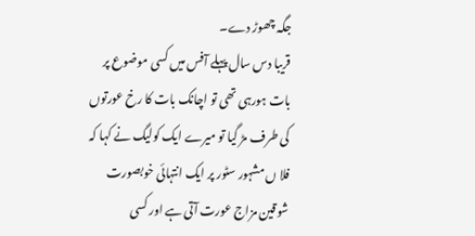جگہ چھوڑ دے۔
قریبا دس سال پہلے آفس میں کسی موضوع پر بات ہورہی تھی تو اچانک بات کا رخ عورتوں کی طرف مڑ گیا تو میرے ایک کولیگ نے کہا کہ فلا ں مشہور سٹور پر ایک انتہائی خوبصورت شوقین مزاج عورت آتی ہے اور کسی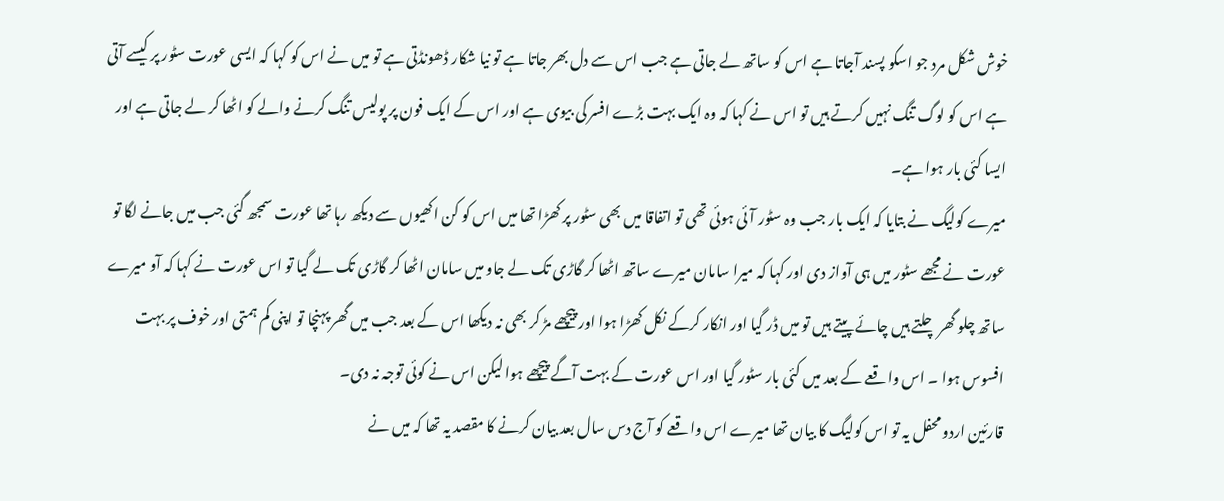خوش شکل مرد جو اسکو پسند آجاتا ہے اس کو ساتھ لے جاتی ہے جب اس سے دل بھر جاتا ہے تو نیا شکار ڈھونڈتی ہے تو میں نے اس کو کہا کہ ایسی عورت سٹور پر کیسے آتی ہے اس کو لوگ تنگ نہیں کرتے ہیں تو اس نے کہا کہ وہ ایک بہت بڑے افسر کی بیوی ہے اور اس کے ایک فون پر پولیس تنگ کرنے والے کو اٹھا کر لے جاتی ہے اور ایسا کئی بار ہوا ہے۔
میرے کولیگ نے بتایا کہ ایک بار جب وہ سٹور آئی ہوئی تھی تو اتفاقا میں بھی سٹور پر کھڑا تھا میں اس کو کن اکھیوں سے دیکھ رہا تھا عورت سمجھ گئی جب میں جانے لگا تو عورت نے مجھے سٹور میں ہی آواز دی اور کہا کہ میرا سامان میرے ساتھ اٹھا کر گاڑی تک لے جاو میں سامان اٹھا کر گاڑی تک لے گیا تو اس عورت نے کہا کہ آو میرے ساتھ چلو گھر چلتے ہیں چائے پیتے ہیں تو میں ڈر گیا اور انکار کرکے نکل کھڑا ہوا اور پیچھے مڑ کر بھی نہ دیکھا اس کے بعد جب میں گھر پہنچا تو اپنی کم ہمتی اور خوف پر بہت افسوس ہوا ۔ اس واقعے کے بعد میں کئی بار سٹور گیا اور اس عورت کے بہت آگے پیچھے ہوا لیکن اس نے کوئی توجہ نہ دی۔
قارئین اردو محفل یہ تو اس کولیگ کا بیان تھا میرے اس واقعے کو آج دس سال بعد بیان کرنے کا مقصد یہ تھا کہ میں نے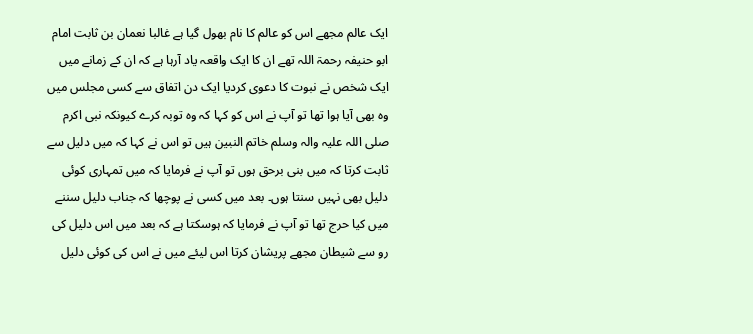ایک عالم مجھے اس کو عالم کا نام بھول گیا ہے غالبا نعمان بن ثابت امام ابو حنیفہ رحمۃ اللہ تھے ان کا ایک واقعہ یاد آرہا ہے کہ ان کے زمانے میں ایک شخص نے نبوت کا دعوی کردیا ایک دن اتفاق سے کسی مجلس میں وہ بھی آیا ہوا تھا تو آپ نے اس کو کہا کہ وہ توبہ کرے کیونکہ نبی اکرم صلی اللہ علیہ والہ وسلم خاتم النبین ہیں تو اس نے کہا کہ میں دلیل سے ثابت کرتا کہ میں بنی برحق ہوں تو آپ نے فرمایا کہ میں تمہاری کوئی دلیل بھی نہیں سنتا ہوں۔ بعد میں کسی نے پوچھا کہ جناب دلیل سننے میں کیا حرج تھا تو آپ نے فرمایا کہ ہوسکتا ہے کہ بعد میں اس دلیل کی رو سے شیطان مجھے پریشان کرتا اس لیئے میں نے اس کی کوئی دلیل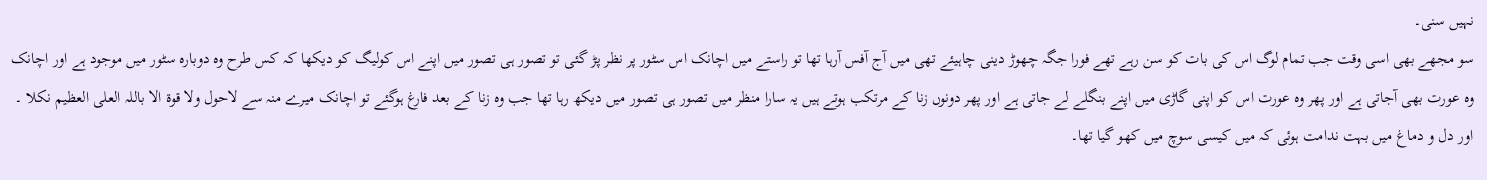نہیں سنی۔
سو مجھے بھی اسی وقت جب تمام لوگ اس کی بات کو سن رہے تھے فورا جگہ چھوڑ دینی چاہیئے تھی میں آج آفس آرہا تھا تو راستے میں اچانک اس سٹور پر نظر پڑ گئی تو تصور ہی تصور میں اپنے اس کولیگ کو دیکھا کہ کس طرح وہ دوبارہ سٹور میں موجود ہے اور اچانک وہ عورت بھی آجاتی ہے اور پھر وہ عورت اس کو اپنی گاڑی میں اپنے بنگلے لے جاتی ہے اور پھر دونوں زنا کے مرتکب ہوتے ہیں یہ سارا منظر میں تصور ہی تصور میں دیکھ رہا تھا جب وہ زنا کے بعد فارغ ہوگئے تو اچانک میرے منہ سے لاحول ولا قوۃ الا باللہ العلی العظیم نکلا ۔ اور دل و دماغ میں بہت ندامت ہوئی کہ میں کیسی سوچ میں کھو گیا تھا۔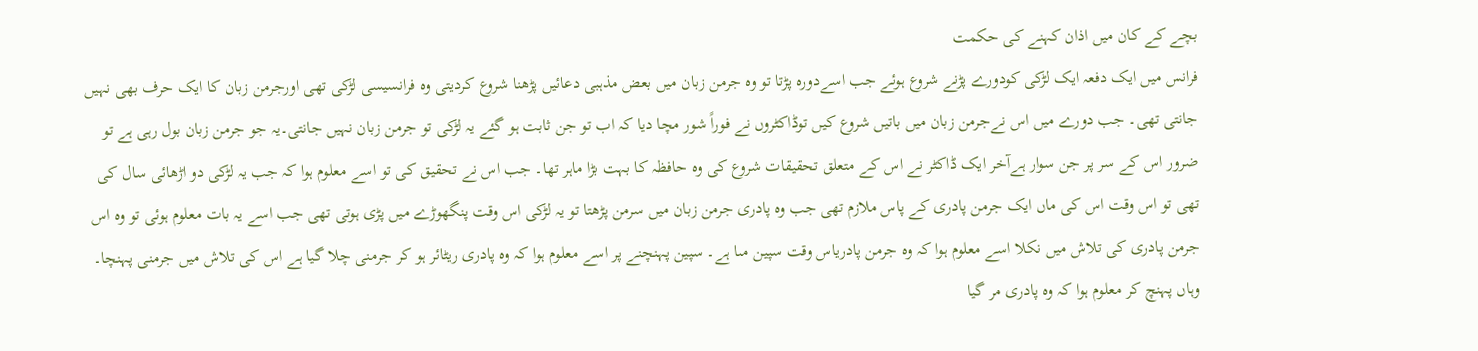بچے کے کان میں اذان کہنے کی حکمت
فرانس میں ایک دفعہ ایک لڑکی کودورے پڑنے شروع ہوئے جب اسےدورہ پڑتا تو وہ جرمن زبان میں بعض مذہبی دعائیں پڑھنا شروع کردیتی وہ فرانسیسی لڑکی تھی اورجرمن زبان کا ایک حرف بھی نہیں جانتی تھی۔ جب دورے میں اس نےجرمن زبان میں باتیں شروع کیں توڈاکٹروں نے فوراً شور مچا دیا کہ اب تو جن ثابت ہو گئے یہ لڑکی تو جرمن زبان نہیں جانتی۔یہ جو جرمن زبان بول رہی ہے تو ضرور اس کے سر پر جن سوار ہےآخر ایک ڈاکٹر نے اس کے متعلق تحقیقات شروع کی وہ حافظہ کا بہت بڑا ماہر تھا۔ جب اس نے تحقیق کی تو اسے معلوم ہوا کہ جب یہ لڑکی دو اڑھائی سال کی تھی تو اس وقت اس کی ماں ایک جرمن پادری کے پاس ملازم تھی جب وہ پادری جرمن زبان میں سرمن پڑھتا تو یہ لڑکی اس وقت پنگھوڑے میں پڑی ہوتی تھی جب اسے یہ بات معلوم ہوئی تو وہ اس جرمن پادری کی تلاش میں نکلا اسے معلوم ہوا کہ وہ جرمن پادریاس وقت سپین مںا ہے۔ سپین پہنچنے پر اسے معلوم ہوا کہ وہ پادری ریٹائر ہو کر جرمنی چلا گیا ہے اس کی تلاش میں جرمنی پہنچا۔ وہاں پہنچ کر معلوم ہوا کہ وہ پادری مر گیا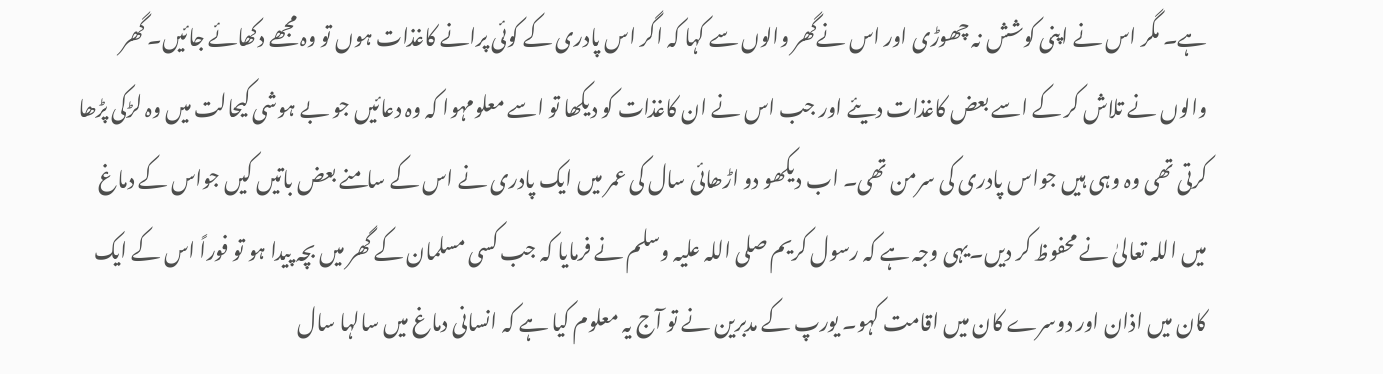ہے۔ مگر اس نے اپنی کوشش نہ چھوڑی اور اس نےگھر والوں سے کہا کہ اگر اس پادری کے کوئی پرانے کاغذات ہوں تو وہ مجھے دکھائے جائیں۔ گھر والوں نے تلاش کر کے اسے بعض کاغذات دیئے اور جب اس نے ان کاغذات کو دیکھا تو اسے معلومہوا کہ وہ دعائیں جو بے ہوشی کیحالت میں وہ لڑکی پڑھا کرتی تھی وہ وہی ہیں جواس پادری کی سرمن تھی۔ اب دیکھو دو اڑھائی سال کی عمر میں ایک پادری نے اس کے سامنے بعض باتیں کیں جواس کے دماغ میں اللہ تعالیٰ نے محفوظ کر دیں۔یہی وجہ ہے کہ رسول کریم صلی اللہ علیہ وسلم نے فرمایا کہ جب کسی مسلمان کے گھر میں بچہ پیدا ہو تو فوراً اس کے ایک کان میں اذان اور دوسرے کان میں اقامت کہو۔ یورپ کے مدبرین نے تو آج یہ معلوم کیا ہے کہ انسانی دماغ میں سالہا سال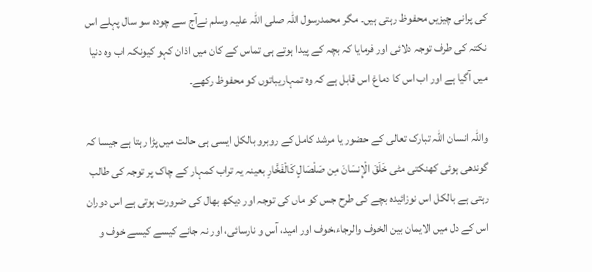کی پرانی چیزیں محفوظ رہتی ہیں۔ مگر محمدرسول اللہ صلی اللہ علیہ وسلم نےآج سے چودہ سو سال پہلے اس نکتہ کی طرف توجہ دلائی اور فرمایا کہ بچہ کے پیدا ہوتے ہی تماس کے کان میں اذان کہو کیونکہ اب وہ دنیا میں آگیا ہے اور اب اس کا دماغ اس قابل ہے کہ وہ تمہاریباتوں کو محفوظ رکھے۔

واللہ انسان اللہ تبارک تعالی کے حضور یا مرشد کامل کے روبرو بالکل ایسی ہی حالت میں پڑا رہتا ہے جیسا کہ گوندھی ہوئی کھنکتی مٹی خَلَقَ الْإِنسَانَ مِن صَلْصَالٍ كَالْفَخَّارِ بعینہ یہ تراب کمہار کے چاک پر توجہ کی طالب رہتی ہے بالکل اس نوزائیدہ بچے کی طرح جس کو ماں کی توجہ اور دیکھ بھال کی ضرورت ہوتی ہے اس دوران اس کے دل میں الایمان بین الخوف والرجاء،خوف اور امید، آس و نارسائی، اور نہ جانے کیسے کیسے خوف و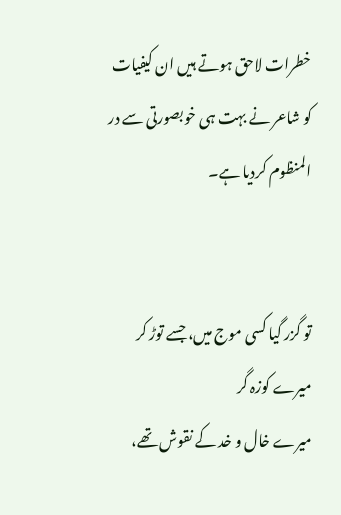خطرات لاحق ہوتے ہیں ان کیفیات کو شاعر نے بہت ہی خوبصورتی سے در المنظوم کردیا ہے۔


تو گزر گیا کسی موج میں، جسے توڑ کر میرے کوزہ گر
میرے خال و خد کے نقوش تھے،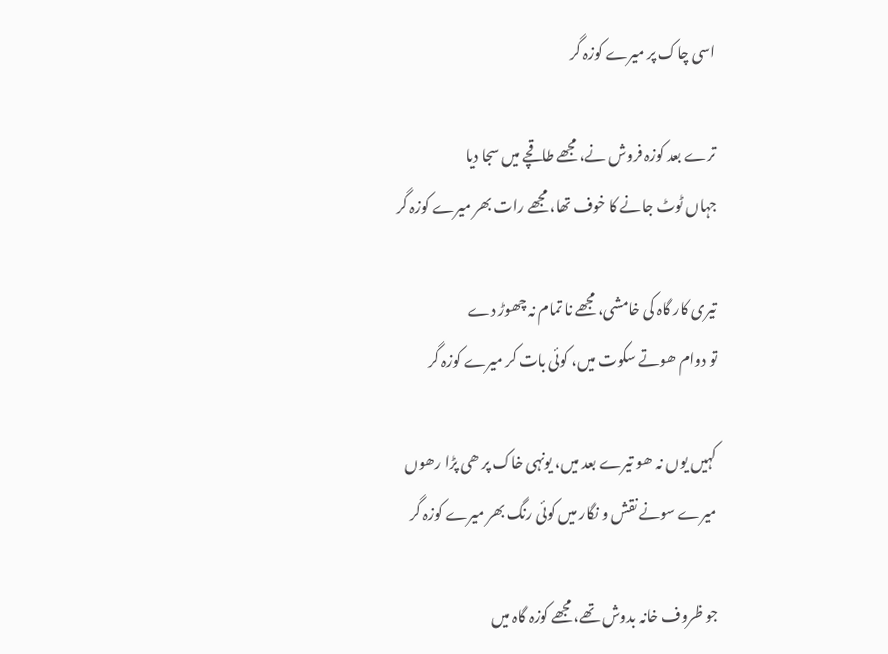اسی چاک پر میرے کوزہ گر

ترے بعد کوزہ فروش نے، مجھے طاقچے میں سجا دیا
جہاں ٹوٹ جانے کا خوف تھا، مجھے رات بھر میرے کوزہ گر

تیری کار گاہ کی خامشی، مجھے نا تمام نہ چھوڑ دے
تو دوام ھوتے سکوت میں، کوئی بات کر میرے کوزہ گر

کہیں یوں نہ ھو تیرے بعد میں، یونہی خاک پر ھی پڑا رھوں
میرے سونے نقش و نگار میں کوئی رنگ بھر میرے کوزہ گر

جو ظروف خانہ بدوش تھے، مجھے کوزہ گاہ میں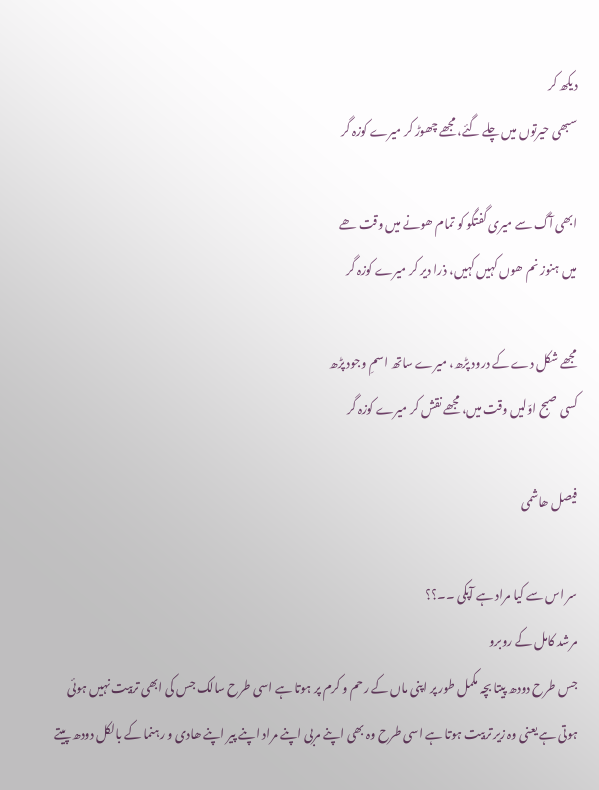دیکھ کر
سبھی حیرتوں میں چلے گئے، مجھے چھوڑ کر میرے کوزہ گر

ابھی آگ سے میری گفتگو کو تمام ھونے میں وقت ھے
میں ہنوز نم ھوں کہیں کہیں، ذرا دیر کر میرے کوزہ گر

مجھے شکل دے کے درود پڑھ، میرے ساتھ اسمِ وجود پڑھ
کسی صبح اوّلیں وقت میں، مجھے نقش کر میرے کوزہ گر

فیصل ھاشمی

سر اس سے کیا مراد ہے آپکی ۔۔؟؟
مرشد کامل کے روبرو
جس طرح دودھ پیتا بچہ مکمل طور پر اپنی ماں کے رحم و کرم پر ہوتا ہے اسی طرح سالک جس کی ابھی تربیت نہیں ہوئی ہوتی ہے یعنی وہ زیر تربیت ہوتا ہے اسی طرح وہ بھی اپنے مربی اپنے مراد اپنے پیر اپنے ھادی و رہنما کے بالکل دودھ پیتے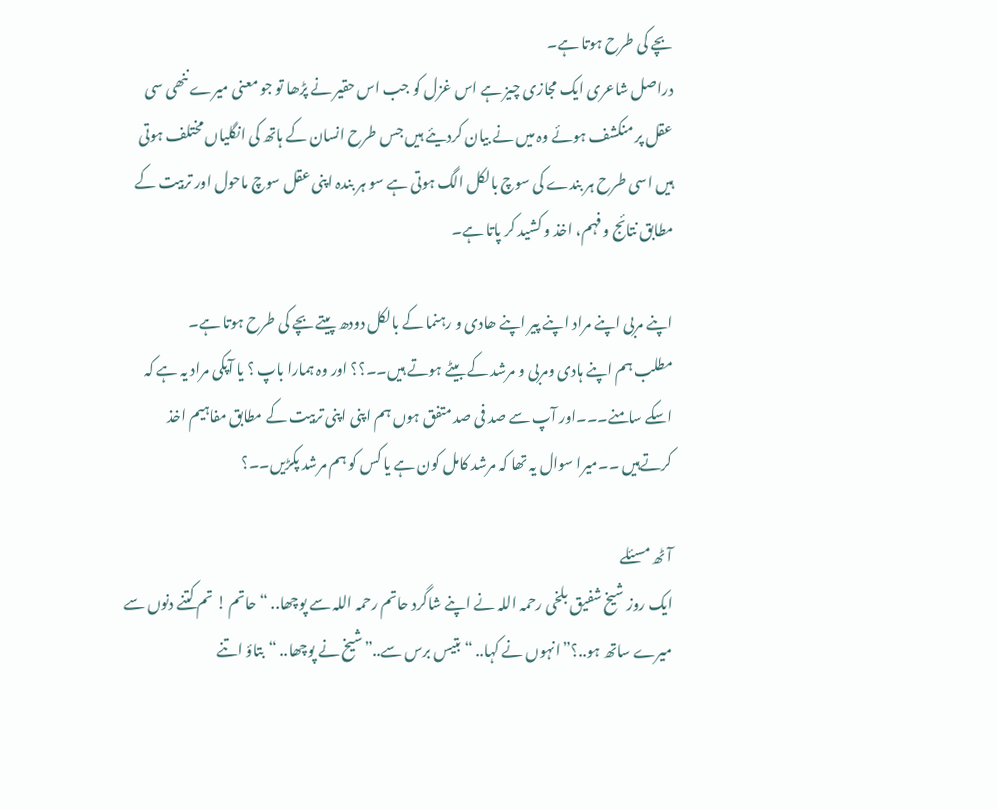بچے کی طرح ہوتا ہے۔
دراصل شاعری ایک مجازی چیز ہے اس غزل کو جب اس حقیر نے پڑھا تو جو معنی میرے ننھی سی عقل پر منکشف ہوئے وہ میں نے بیان کردیئے ہیں جس طرح انسان کے ہاتھ کی انگلیاں مختلف ہوتی ہیں اسی طرح ہر بندے کی سوچ بالکل الگ ہوتی ہے سو ہر بندہ اپنی عقل سوچ ماحول اور تربیت کے مطابق نتائج و فہم، اخذ و کشید کر پاتا ہے۔

اپنے مربی اپنے مراد اپنے پیر اپنے ھادی و رہنما کے بالکل دودھ پیتے بچے کی طرح ہوتا ہے۔
مطلب ہم اپنے ہادی ومربی و مرشد کے بیٹے ہوتے ہیں۔۔؟؟ اور وہ ہمارا باپ ؟ یا آپکی مراد یہ ہے کہ اسکے سامنے۔۔۔اور آپ سے صد فی صد متفق ہوں ہم اپنی اپنی تربیت کے مطابق مفاہیم اخذ کرتےہیں ۔۔میرا سوال یہ تھا کہ مرشد کامل کون ہے یا کس کو ہم مرشد پکڑیں۔۔؟

آٹھ مسئلے
ایک روز شیخ شفیق بلخی رحمہ اللہ نے اپنے شاگرد حاتم رحمہ اللہ سے پوچھا.. “حاتم ! تم کتنے دنوں سے میرے ساتھ ہو..؟”انہوں نے کہا.. “بتیس برس سے..”شیخ نے پوچھا.. “بتاؤ اتنے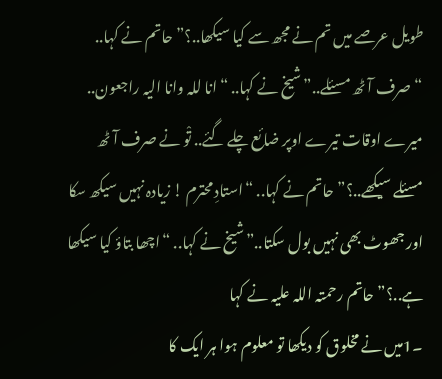طویل عرصے میں تم نے مجھ سے کیا سیکھا..؟”حاتم نے کہا.. “صرف آٹھ مسئلے..”شیخ نے کہا.. “انا للہ وانا الیہ راجعون.. میرے اوقات تیرے اوپر ضائع چلے گئے.. تْو نے صرف آٹھ مسئلے سیکھے..؟”حاتم نے کہا.. “استادِ محترم ! زیادہ نہیں سیکھ سکا اور جھوٹ بھی نہیں بول سکتا..”شیخ نے کہا.. “اچھا بتاؤ کیا سیکھا ہے..؟”حاتم رحمتہ اللہ علیہ نے کہا
۔1میں نے مخلوق کو دیکھا تو معلوم ہوا ہر ایک کا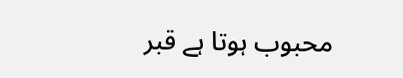محبوب ہوتا ہے قبر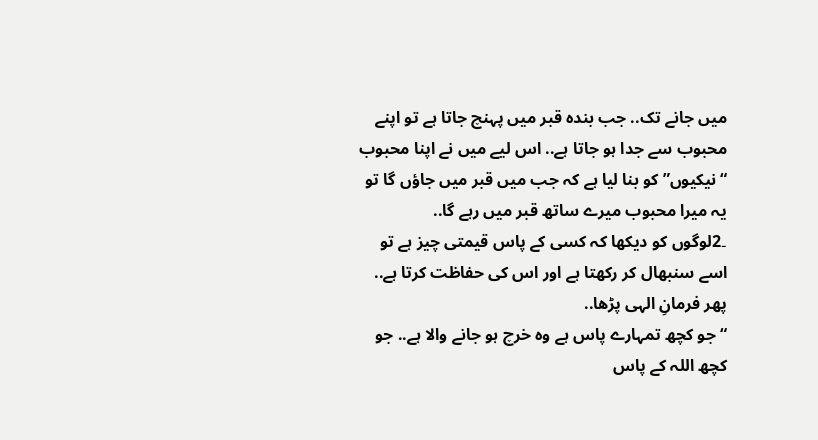میں جانے تک.. جب بندہ قبر میں پہنچ جاتا ہے تو اپنے محبوب سے جدا ہو جاتا ہے.. اس لیے میں نے اپنا محبوب “نیکیوں” کو بنا لیا ہے کہ جب میں قبر میں جاؤں گا تو یہ میرا محبوب میرے ساتھ قبر میں رہے گا..
۔2لوگوں کو دیکھا کہ کسی کے پاس قیمتی چیز ہے تو اسے سنبھال کر رکھتا ہے اور اس کی حفاظت کرتا ہے.. پھر فرمانِ الہی پڑھا..
“جو کچھ تمہارے پاس ہے وہ خرچ ہو جانے والا ہے.. جو کچھ اللہ کے پاس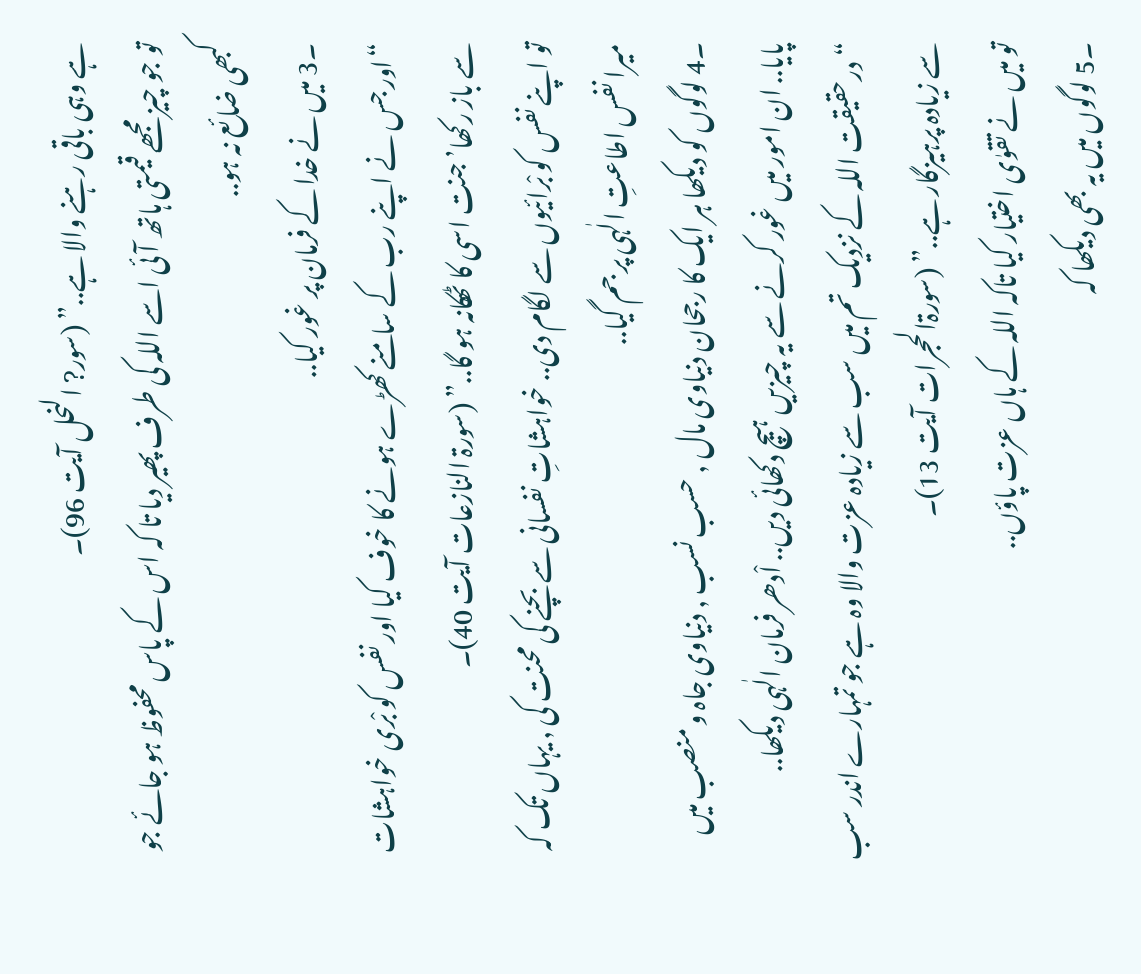ہے وہی باقی رہنے والا ہے..” (سور? النحل آیت 96)۔
تو جو چیز مجھے قیمتی ہاتھ آئی اسے اللہ کی طرف پھیر دیا تا کہ اس کے پاس محفوظ ہو جائے جو کبھی ضائع نہ ہو..
۔3 میں نے خدا کے فرمان پر غور کیا..
“اور جس نے اپنے رب کے سامنے کھڑے ہونے کا خوف کیا اور نفس کو بْری خواہشات سے باز رکھا’ جنت اسی کا ٹھکانہ ہو گا..” (سورۃ النازعات آیت 40)۔
تو اپنے نفس کو بْرائیوں سے لگام دی.. خواہشاتِ نفسانی سے بچنے کی محنت کی , یہاں تک کہ میرا نفس اطاعتِ الٰہی پر جم گیا..
۔4 لوگوں کو دیکھا ہر ایک کا رجحان دنیاوی مال , حسب نسب , دنیاوی جاہ و منصب میں پایا.. ان امور میں غور کرنے سے یہ چیزیں ہیچ دکھائی دیں.. اْدھر فرمان الٰہی دیکھا..
“درحقیقت اللہ کے نزدیک تم میں سب سے زیادہ عزت والا وہ ہے جو تمہارے اندر سب سے زیادہ پرہیزگار ہے..” (سورۃالحجرات آیت 13)۔
تو میں نے تقوٰی اختیار کیا تاکہ اللہ کے ہاں عزت پاؤں..
۔5 لوگوں میں یہ بھی دیکھا کہ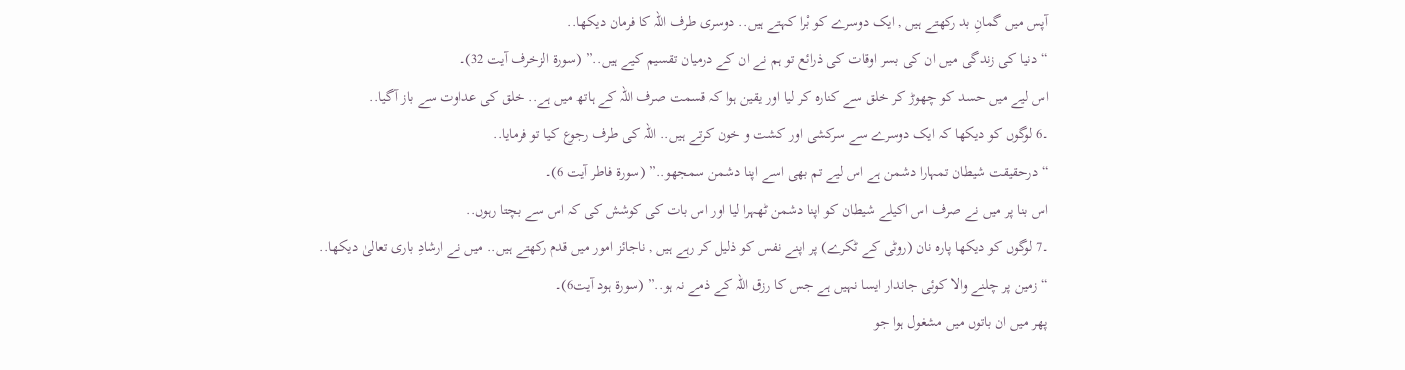آپس میں گمانِ بد رکھتے ہیں , ایک دوسرے کو بْرا کہتے ہیں.. دوسری طرف اللہ کا فرمان دیکھا..
“دنیا کی زندگی میں ان کی بسر اوقات کی ذرائع تو ہم نے ان کے درمیان تقسیم کیے ہیں..” (سورۃ الزخرف آیت 32)۔
اس لیے میں حسد کو چھوڑ کر خلق سے کنارہ کر لیا اور یقین ہوا کہ قسمت صرف اللہ کے ہاتھ میں ہے.. خلق کی عداوت سے باز آگیا..
۔6 لوگوں کو دیکھا کہ ایک دوسرے سے سرکشی اور کشت و خون کرتے ہیں.. اللہ کی طرف رجوع کیا تو فرمایا..
“درحقیقت شیطان تمہارا دشمن ہے اس لیے تم بھی اسے اپنا دشمن سمجھو..” (سورۃ فاطر آیت 6)۔
اس بنا پر میں نے صرف اس اکیلے شیطان کو اپنا دشمن ٹھہرا لیا اور اس بات کی کوشش کی کہ اس سے بچتا رہوں..
۔7 لوگوں کو دیکھا پارہ نان (روٹی کے ٹکرے) پر اپنے نفس کو ذلیل کر رہے ہیں , ناجائز امور میں قدم رکھتے ہیں.. میں نے ارشادِ باری تعالیٰ دیکھا..
“زمین پر چلنے والا کوئی جاندار ایسا نہیں ہے جس کا رزق اللہ کے ذمے نہ ہو..” (سورۃ ہود آیت6)۔
پھر میں ان باتوں میں مشغول ہوا جو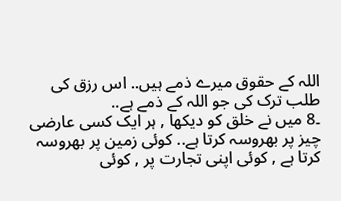اللہ کے حقوق میرے ذمے ہیں.. اس رزق کی طلب ترک کی جو اللہ کے ذمے ہے..
۔8 میں نے خلق کو دیکھا , ہر ایک کسی عارضی چیز پر بھروسہ کرتا ہے.. کوئی زمین پر بھروسہ کرتا ہے , کوئی اپنی تجارت پر , کوئی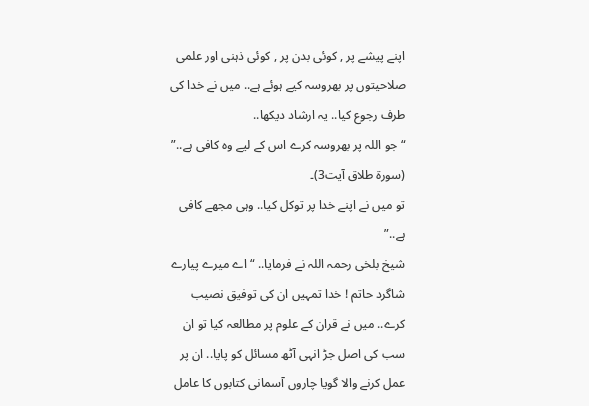اپنے پیشے پر , کوئی بدن پر , کوئی ذہنی اور علمی صلاحیتوں پر بھروسہ کیے ہوئے ہے.. میں نے خدا کی طرف رجوع کیا.. یہ ارشاد دیکھا..
“جو اللہ پر بھروسہ کرے اس کے لیے وہ کافی ہے..” (سورۃ طلاق آیت3)۔
تو میں نے اپنے خدا پر توکل کیا.. وہی مجھے کافی ہے..”
شیخ بلخی رحمہ اللہ نے فرمایا.. “اے میرے پیارے شاگرد حاتم ! خدا تمہیں ان کی توفیق نصیب کرے.. میں نے قران کے علوم پر مطالعہ کیا تو ان سب کی اصل جڑ انہی آٹھ مسائل کو پایا.. ان پر عمل کرنے والا گویا چاروں آسمانی کتابوں کا عامل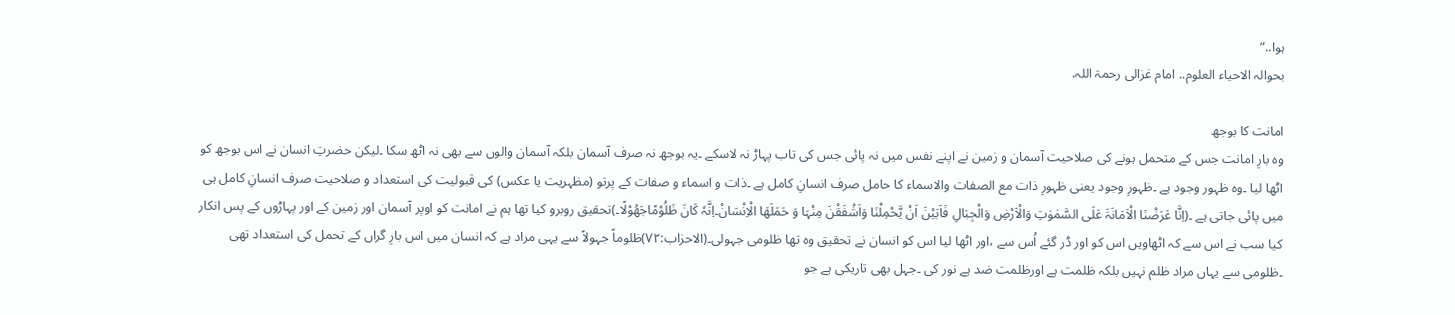ہوا..”
بحوالہ الاحیاء العلوم.. امام غزالی رحمۃ اللہ.

امانت کا بوجھ
وہ بارِ امانت جس کے متحمل ہونے کی صلاحیت آسمان و زمین نے اپنے نفس میں نہ پائی جس کی تاب پہاڑ نہ لاسکے ۔یہ بوجھ نہ صرف آسمان بلکہ آسمان والوں سے بھی نہ اٹھ سکا ۔لیکن حضرتِ انسان نے اس بوجھ کو اٹھا لیا ۔وہ ظہور وجود ہے ۔ظہورِ وجود یعنی ظہورِ ذات مع الصفات والاسماء کا حامل صرف انسانِ کامل ہے ۔ذات و اسماء و صفات کے پرتو (مظہریت یا عکس) کی قبولیت کی استعداد و صلاحیت صرف انسانِ کامل ہی میں پائی جاتی ہے ۔(اِنَّا عَرَضْنَا الْاَمَانَۃَ عَلَی السَّمٰوٰتِ وَالْاَرْضِ وَالْجِبَالِ فَاَبَیْنَ اَنْ یَّحْمِلْنَا وَاَشْفَقْنَ مِنْہَا وَ حَمَلَھَا الْاِنْسَانْ۔اِنَّہٗ کَانَ ظَلُوْمًاجَھُوْلًا۔)تحقیق روبرو کیا تھا ہم نے امانت کو اوپر آسمان اور زمین کے اور پہاڑوں کے پس انکار کیا سب نے اس سے کہ اٹھاویں اس کو اور ڈر گئے اُس سے ،اور اٹھا لیا اس کو انسان نے تحقیق وہ تھا ظلومی جہولی۔(الاحزاب:۷۲)ظلوماً جہولاً سے یہی مراد ہے کہ انسان میں اس بارِ گراں کے تحمل کی استعداد تھی ۔ظلومی سے یہاں مراد ظلم نہیں بلکہ ظلمت ہے اورظلمت ضد ہے نور کی ۔جہل بھی تاریکی ہے جو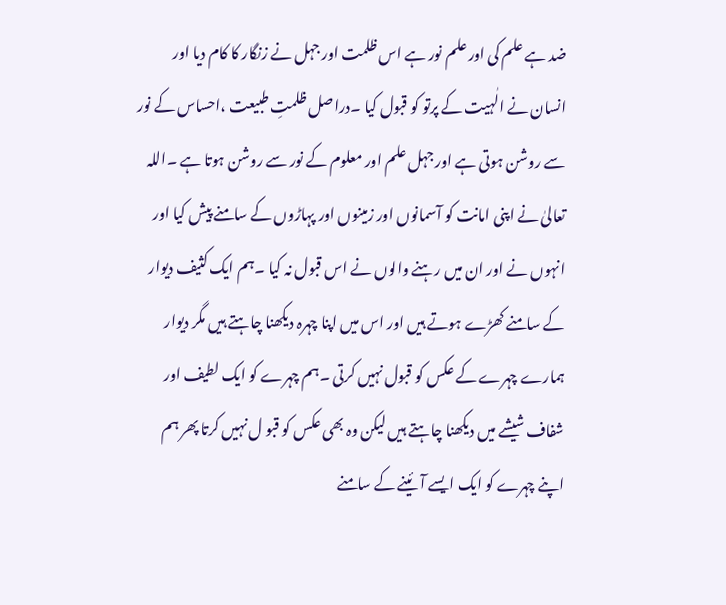ضد ہے علم کی اور علم نور ہے اس ظلمت اور جہل نے زنگار کا کام دیا اور انسان نے الٰہیت کے پرتو کو قبول کیا ۔دراصل ظلمتِ طبیعت ،احساس کے نور سے روشن ہوتی ہے اور جہل علم اور معلوم کے نور سے روشن ہوتا ہے ۔اللہ تعالیٰ نے اپنی امانت کو آسمانوں اور زمینوں اور پہاڑوں کے سامنے پیش کیا اور انہوں نے اور ان میں رہنے والوں نے اس قبول نہ کیا ۔ہم ایک کثیف دیوار کے سامنے کھڑے ہوتے ہیں اور اس میں اپنا چہرہ دیکھنا چاہتے ہیں مگر دیوار ہمارے چہرے کے عکس کو قبول نہیں کرتی ۔ہم چہرے کو ایک لطیف اور شفاف شیشے میں دیکھنا چاہتے ہیں لیکن وہ بھی عکس کو قبو ل نہیں کرتا پھر ہم اپنے چہرے کو ایک ایسے آئینے کے سامنے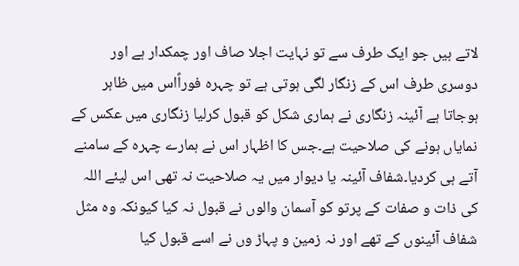لاتے ہیں جو ایک طرف سے تو نہایت اجلا صاف اور چمکدار ہے اور دوسری طرف اس کے زنگار لگی ہوتی ہے تو چہرہ فوراًاس میں ظاہر ہوجاتا ہے آئینہ زنگاری نے ہماری شکل کو قبول کرلیا زنگاری میں عکس کے نمایاں ہونے کی صلاحیت ہے۔جس کا اظہار اس نے ہمارے چہرہ کے سامنے آتے ہی کردیا۔شفاف آئینہ یا دیوار میں یہ صلاحیت نہ تھی اس لیئے اللہ کی ذات و صفات کے پرتو کو آسمان والوں نے قبول نہ کیا کیونکہ وہ مثل شفاف آئینوں کے تھے اور نہ زمین و پہاڑ وں نے اسے قبول کیا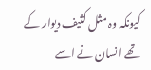کیونکہ وہ مثل کثیف دیوار کے تھے انسان نے اسے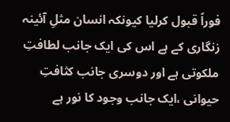فوراً قبول کرلیا کیونکہ انسان مثلِ آئینہ زنگاری کے ہے اس کی ایک جانب لطافتِ ملکوتی ہے اور دوسری جانب کثافتِ حیوانی ،ایک جانب وجود کا نور ہے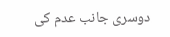دوسری جانب عدم کی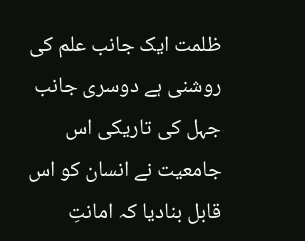ظلمت ایک جانب علم کی روشنی ہے دوسری جانب جہل کی تاریکی اس جامعیت نے انسان کو اس قابل بنادیا کہ امانتِ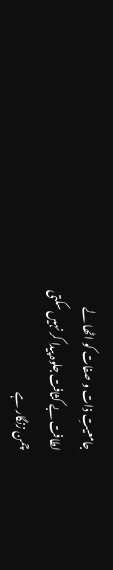جامعیتِ ذات و صفات کو اٹھا لے
لطافت بے کثافت جلوہ پیدا کر نہیں سکتی
چمن زنگار ہے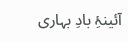آئینۂِ بادِ بہاری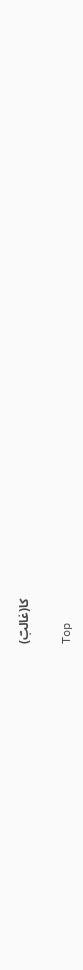کا(غالبؔ)

Top